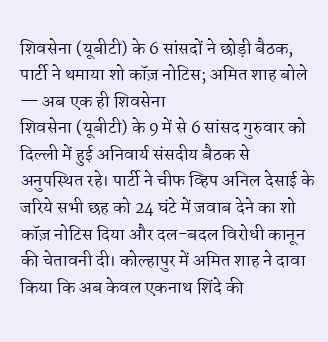शिवसेना (यूबीटी) के 6 सांसदों ने छोड़ी बैठक, पार्टी ने थमाया शो कॉज़ नोटिस; अमित शाह बोले — अब एक ही शिवसेना
शिवसेना (यूबीटी) के 9 में से 6 सांसद गुरुवार को दिल्ली में हुई अनिवार्य संसदीय बैठक से अनुपस्थित रहे। पार्टी ने चीफ व्हिप अनिल देसाई के जरिये सभी छह को 24 घंटे में जवाब देने का शो कॉज़ नोटिस दिया और दल-बदल विरोधी कानून की चेतावनी दी। कोल्हापुर में अमित शाह ने दावा किया कि अब केवल एकनाथ शिंदे की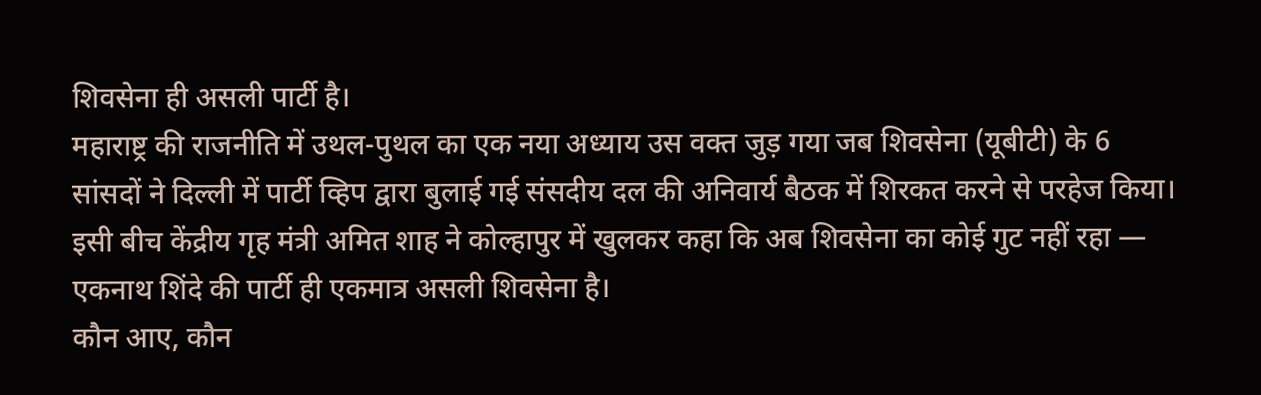शिवसेना ही असली पार्टी है।
महाराष्ट्र की राजनीति में उथल-पुथल का एक नया अध्याय उस वक्त जुड़ गया जब शिवसेना (यूबीटी) के 6 सांसदों ने दिल्ली में पार्टी व्हिप द्वारा बुलाई गई संसदीय दल की अनिवार्य बैठक में शिरकत करने से परहेज किया। इसी बीच केंद्रीय गृह मंत्री अमित शाह ने कोल्हापुर में खुलकर कहा कि अब शिवसेना का कोई गुट नहीं रहा — एकनाथ शिंदे की पार्टी ही एकमात्र असली शिवसेना है।
कौन आए, कौन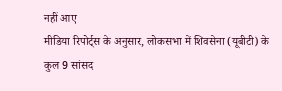नहीं आए
मीडिया रिपोर्ट्स के अनुसार, लोकसभा में शिवसेना (यूबीटी) के कुल 9 सांसद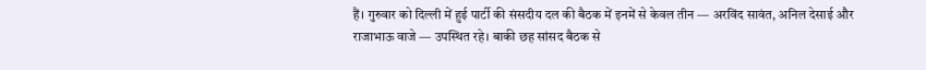हैं। गुरुवार को दिल्ली में हुई पार्टी की संसदीय दल की बैठक में इनमें से केवल तीन — अरविंद सावंत, अनिल देसाई और राजाभाऊ वाजे — उपस्थित रहे। बाकी छह सांसद बैठक से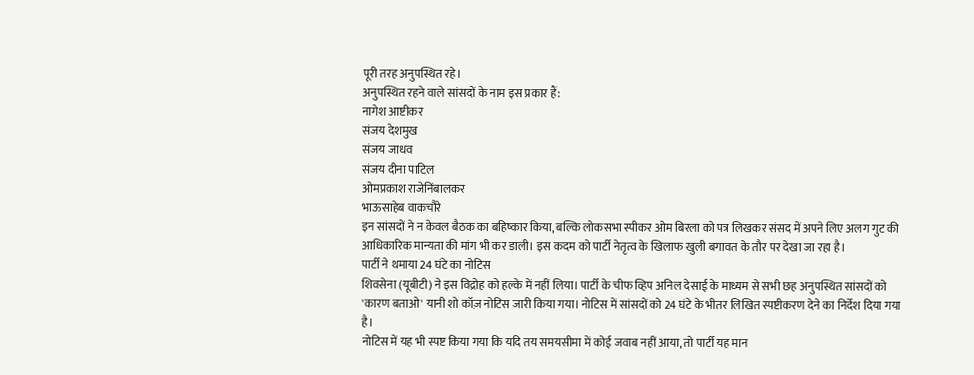पूरी तरह अनुपस्थित रहे।
अनुपस्थित रहने वाले सांसदों के नाम इस प्रकार हैं:
नागेश आष्टीकर
संजय देशमुख
संजय जाधव
संजय दीना पाटिल
ओमप्रकाश राजेनिंबालकर
भाऊसाहेब वाकचौरे
इन सांसदों ने न केवल बैठक का बहिष्कार किया, बल्कि लोकसभा स्पीकर ओम बिरला को पत्र लिखकर संसद में अपने लिए अलग गुट की आधिकारिक मान्यता की मांग भी कर डाली। इस कदम को पार्टी नेतृत्व के खिलाफ खुली बगावत के तौर पर देखा जा रहा है।
पार्टी ने थमाया 24 घंटे का नोटिस
शिवसेना (यूबीटी) ने इस विद्रोह को हल्के में नहीं लिया। पार्टी के चीफ व्हिप अनिल देसाई के माध्यम से सभी छह अनुपस्थित सांसदों को 'कारण बताओ' यानी शो कॉज़ नोटिस जारी किया गया। नोटिस में सांसदों को 24 घंटे के भीतर लिखित स्पष्टीकरण देने का निर्देश दिया गया है।
नोटिस में यह भी स्पष्ट किया गया कि यदि तय समयसीमा में कोई जवाब नहीं आया, तो पार्टी यह मान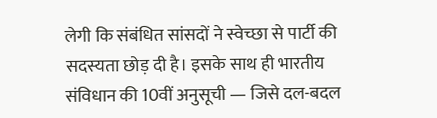लेगी कि संबंधित सांसदों ने स्वेच्छा से पार्टी की सदस्यता छोड़ दी है। इसके साथ ही भारतीय संविधान की 10वीं अनुसूची — जिसे दल-बदल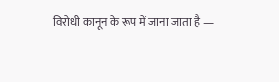विरोधी कानून के रूप में जाना जाता है —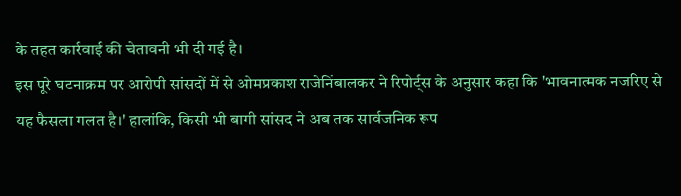के तहत कार्रवाई की चेतावनी भी दी गई है।
इस पूरे घटनाक्रम पर आरोपी सांसदों में से ओमप्रकाश राजेनिंबालकर ने रिपोर्ट्स के अनुसार कहा कि 'भावनात्मक नजरिए से यह फैसला गलत है।' हालांकि, किसी भी बागी सांसद ने अब तक सार्वजनिक रूप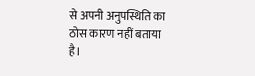से अपनी अनुपस्थिति का ठोस कारण नहीं बताया है।